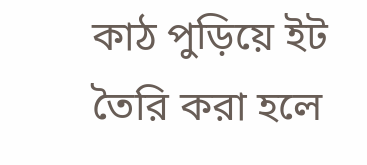কাঠ পুড়িয়ে ইট তৈরি করা হলে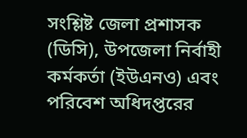সংশ্লিষ্ট জেলা প্রশাসক (ডিসি), উপজেলা নির্বাহী কর্মকর্তা (ইউএনও) এবং পরিবেশ অধিদপ্তরের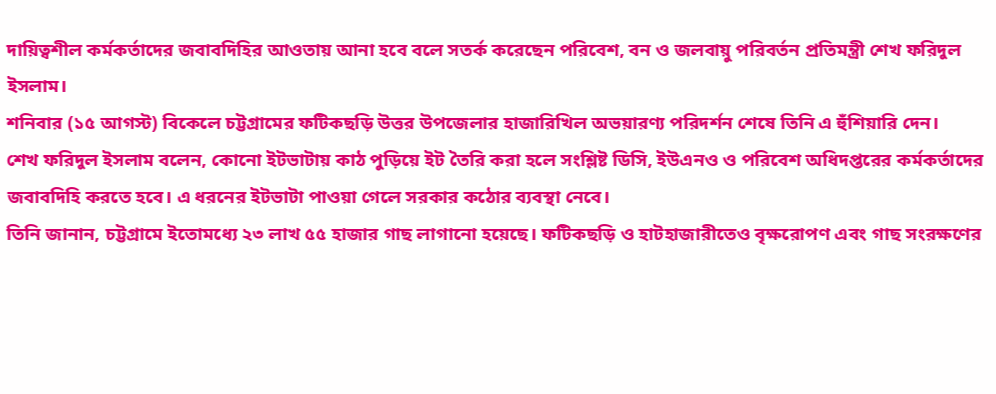দায়িত্বশীল কর্মকর্তাদের জবাবদিহির আওতায় আনা হবে বলে সতর্ক করেছেন পরিবেশ, বন ও জলবায়ু পরিবর্তন প্রতিমন্ত্রী শেখ ফরিদুল ইসলাম।
শনিবার (১৫ আগস্ট) বিকেলে চট্টগ্রামের ফটিকছড়ি উত্তর উপজেলার হাজারিখিল অভয়ারণ্য পরিদর্শন শেষে তিনি এ হুঁশিয়ারি দেন।
শেখ ফরিদুল ইসলাম বলেন, কোনো ইটভাটায় কাঠ পুড়িয়ে ইট তৈরি করা হলে সংশ্লিষ্ট ডিসি, ইউএনও ও পরিবেশ অধিদপ্তরের কর্মকর্তাদের জবাবদিহি করতে হবে। এ ধরনের ইটভাটা পাওয়া গেলে সরকার কঠোর ব্যবস্থা নেবে।
তিনি জানান, চট্টগ্রামে ইতোমধ্যে ২৩ লাখ ৫৫ হাজার গাছ লাগানো হয়েছে। ফটিকছড়ি ও হাটহাজারীতেও বৃক্ষরোপণ এবং গাছ সংরক্ষণের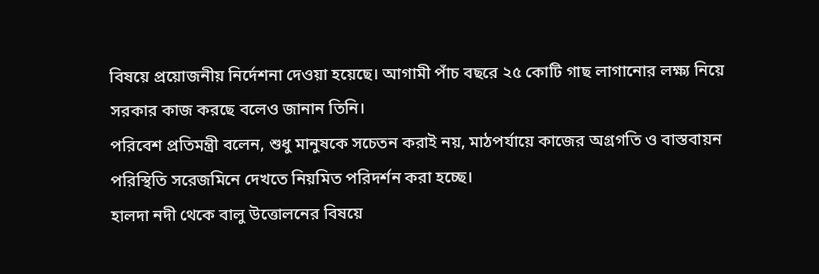বিষয়ে প্রয়োজনীয় নির্দেশনা দেওয়া হয়েছে। আগামী পাঁচ বছরে ২৫ কোটি গাছ লাগানোর লক্ষ্য নিয়ে সরকার কাজ করছে বলেও জানান তিনি।
পরিবেশ প্রতিমন্ত্রী বলেন, শুধু মানুষকে সচেতন করাই নয়, মাঠপর্যায়ে কাজের অগ্রগতি ও বাস্তবায়ন পরিস্থিতি সরেজমিনে দেখতে নিয়মিত পরিদর্শন করা হচ্ছে।
হালদা নদী থেকে বালু উত্তোলনের বিষয়ে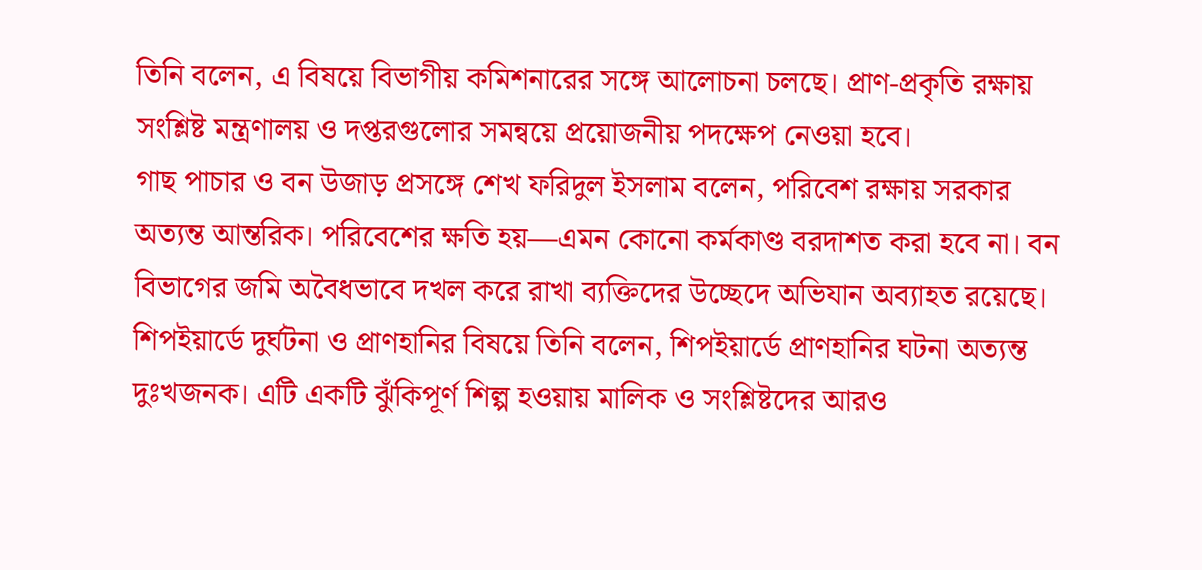তিনি বলেন, এ বিষয়ে বিভাগীয় কমিশনারের সঙ্গে আলোচনা চলছে। প্রাণ-প্রকৃতি রক্ষায় সংশ্লিষ্ট মন্ত্রণালয় ও দপ্তরগুলোর সমন্বয়ে প্রয়োজনীয় পদক্ষেপ নেওয়া হবে।
গাছ পাচার ও বন উজাড় প্রসঙ্গে শেখ ফরিদুল ইসলাম বলেন, পরিবেশ রক্ষায় সরকার অত্যন্ত আন্তরিক। পরিবেশের ক্ষতি হয়—এমন কোনো কর্মকাণ্ড বরদাশত করা হবে না। বন বিভাগের জমি অবৈধভাবে দখল করে রাখা ব্যক্তিদের উচ্ছেদে অভিযান অব্যাহত রয়েছে।
শিপইয়ার্ডে দুর্ঘটনা ও প্রাণহানির বিষয়ে তিনি বলেন, শিপইয়ার্ডে প্রাণহানির ঘটনা অত্যন্ত দুঃখজনক। এটি একটি ঝুঁকিপূর্ণ শিল্প হওয়ায় মালিক ও সংশ্লিষ্টদের আরও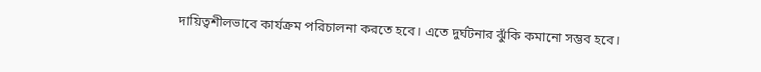দায়িত্বশীলভাবে কার্যক্রম পরিচালনা করতে হবে। এতে দুর্ঘটনার ঝুঁকি কমানো সম্ভব হবে।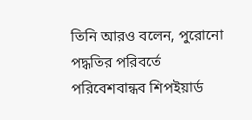তিনি আরও বলেন, পুরোনো পদ্ধতির পরিবর্তে পরিবেশবান্ধব শিপইয়ার্ড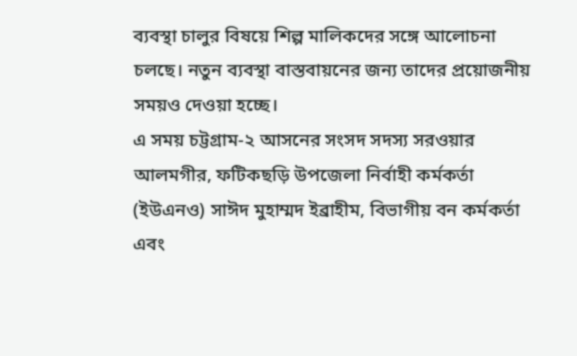ব্যবস্থা চালুর বিষয়ে শিল্প মালিকদের সঙ্গে আলোচনা চলছে। নতুন ব্যবস্থা বাস্তবায়নের জন্য তাদের প্রয়োজনীয় সময়ও দেওয়া হচ্ছে।
এ সময় চট্টগ্রাম-২ আসনের সংসদ সদস্য সরওয়ার আলমগীর, ফটিকছড়ি উপজেলা নির্বাহী কর্মকর্তা (ইউএনও) সাঈদ মুহাম্মদ ইব্রাহীম, বিভাগীয় বন কর্মকর্তা এবং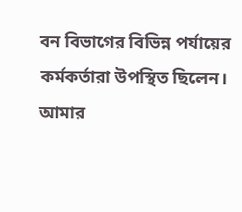বন বিভাগের বিভিন্ন পর্যায়ের কর্মকর্তারা উপস্থিত ছিলেন।
আমার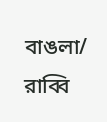বাঙলা/ রাব্বি